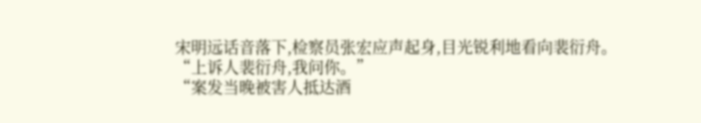宋明远话音落下,检察员张宏应声起身,目光锐利地看向裴衍舟。
“上诉人裴衍舟,我问你。”
“案发当晚被害人抵达酒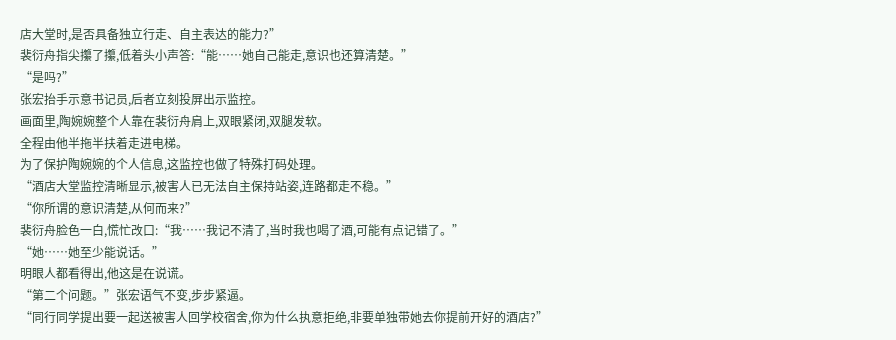店大堂时,是否具备独立行走、自主表达的能力?”
裴衍舟指尖攥了攥,低着头小声答:“能……她自己能走,意识也还算清楚。”
“是吗?”
张宏抬手示意书记员,后者立刻投屏出示监控。
画面里,陶婉婉整个人靠在裴衍舟肩上,双眼紧闭,双腿发软。
全程由他半拖半扶着走进电梯。
为了保护陶婉婉的个人信息,这监控也做了特殊打码处理。
“酒店大堂监控清晰显示,被害人已无法自主保持站姿,连路都走不稳。”
“你所谓的意识清楚,从何而来?”
裴衍舟脸色一白,慌忙改口:“我……我记不清了,当时我也喝了酒,可能有点记错了。”
“她……她至少能说话。”
明眼人都看得出,他这是在说谎。
“第二个问题。”张宏语气不变,步步紧逼。
“同行同学提出要一起送被害人回学校宿舍,你为什么执意拒绝,非要单独带她去你提前开好的酒店?”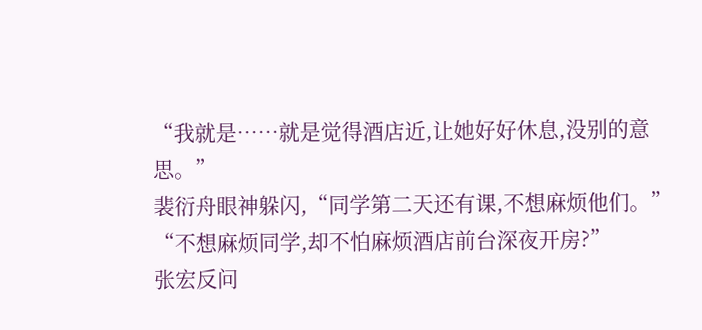“我就是……就是觉得酒店近,让她好好休息,没别的意思。”
裴衍舟眼神躲闪,“同学第二天还有课,不想麻烦他们。”
“不想麻烦同学,却不怕麻烦酒店前台深夜开房?”
张宏反问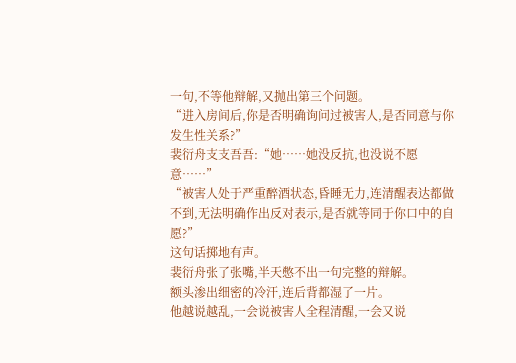一句,不等他辩解,又抛出第三个问题。
“进入房间后,你是否明确询问过被害人,是否同意与你发生性关系?”
裴衍舟支支吾吾:“她……她没反抗,也没说不愿意……”
“被害人处于严重醉酒状态,昏睡无力,连清醒表达都做不到,无法明确作出反对表示,是否就等同于你口中的自愿?”
这句话掷地有声。
裴衍舟张了张嘴,半天憋不出一句完整的辩解。
额头渗出细密的冷汗,连后背都湿了一片。
他越说越乱,一会说被害人全程清醒,一会又说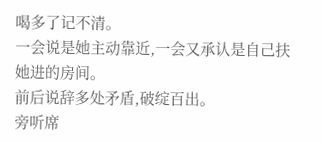喝多了记不清。
一会说是她主动靠近,一会又承认是自己扶她进的房间。
前后说辞多处矛盾,破绽百出。
旁听席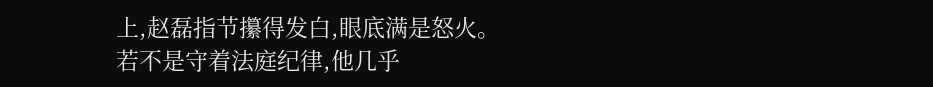上,赵磊指节攥得发白,眼底满是怒火。
若不是守着法庭纪律,他几乎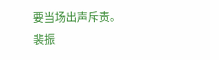要当场出声斥责。
裴振